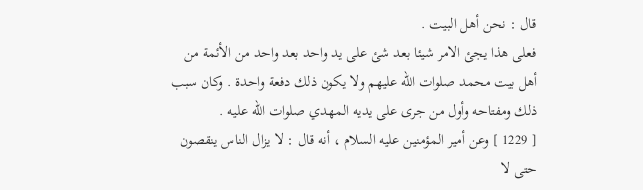قال : نحن أهل البيت .
فعلى هذا يجئ الامر شيئا بعد شئ على يد واحد بعد واحد من الأئمة من
أهل بيت محمد صلوات الله عليهم ولا يكون ذلك دفعة واحدة . وكان سبب
ذلك ومفتاحه وأول من جرى على يديه المهدي صلوات الله عليه .
[ 1229 ] وعن أمير المؤمنين عليه السلام ، أنه قال : لا يزال الناس ينقصون
حتى لا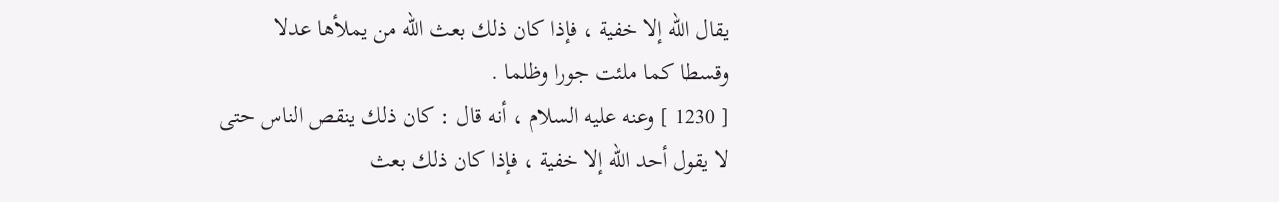يقال الله إلا خفية ، فإذا كان ذلك بعث الله من يملأها عدلا
وقسطا كما ملئت جورا وظلما .
[ 1230 ] وعنه عليه السلام ، أنه قال : كان ذلك ينقص الناس حتى
لا يقول أحد الله إلا خفية ، فإذا كان ذلك بعث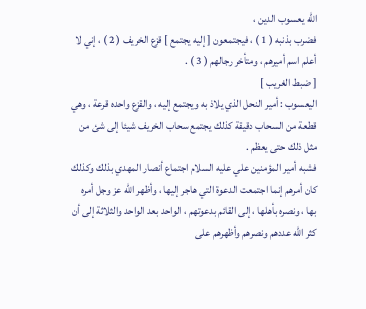الله يعسوب الدين ،
فضرب بذنبه ( 1 ) ، فيجتمعون [ إليه يجتمع ] قزع الخريف ( 2 ) ، إني لا
أعلم اسم أميرهم ، ومتأخر رجالهم ( 3 ) .
[ ضبط الغريب ]
اليعسوب : أمير النحل الذي يلاذ به ويجتمع إليه ، والقزع واحده قرعة ، وهي
قطعة من السحاب دقيقة كذلك يجتمع سحاب الخريف شيئا إلى شئ من
مثل ذلك حتى يعظم .
فشبه أمير المؤمنين علي عليه السلام اجتماع أنصار المهدي بذلك وكذلك
كان أمرهم إنما اجتمعت الدعوة التي هاجر إليها ، وأظهر الله عز وجل أمره
بها ، ونصره بأهلها ، إلى القائم بدعوتهم ، الواحد بعد الواحد والثلاثة إلى أن
كثر الله عددهم ونصرهم وأظهرهم على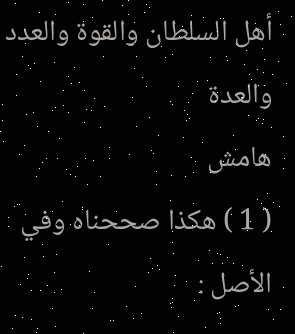أهل السلطان والقوة والعدد والعدة
هامش
( 1 ) هكذا صححناه وفي الأصل :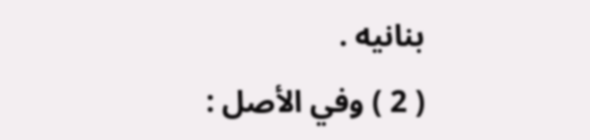بنانيه .
( 2 ) وفي الأصل :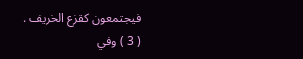فيجتمعون كقزع الخريف .
( 3 ) وفي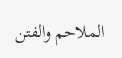الملاحم والفتن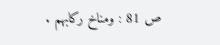ص 81 : ومناخ ركابهم .